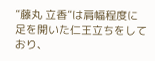”藤丸 立香”は肩幅程度に足を開いた仁王立ちをしており、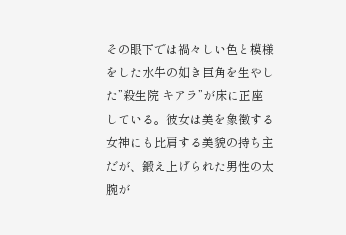その眼下では禍々しい色と模様をした水牛の如き巨角を生やした”殺生院 キアラ”が床に正座している。彼女は美を象徴する女神にも比肩する美貌の持ち主だが、鍛え上げられた男性の太腕が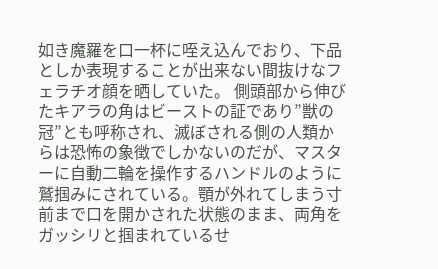如き魔羅を口一杯に咥え込んでおり、下品としか表現することが出来ない間抜けなフェラチオ顔を晒していた。 側頭部から伸びたキアラの角はビーストの証であり”獣の冠”とも呼称され、滅ぼされる側の人類からは恐怖の象徴でしかないのだが、マスターに自動二輪を操作するハンドルのように鷲掴みにされている。顎が外れてしまう寸前まで口を開かされた状態のまま、両角をガッシリと掴まれているせ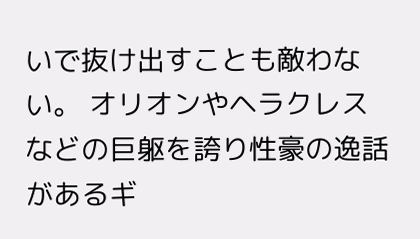いで抜け出すことも敵わない。 オリオンやヘラクレスなどの巨躯を誇り性豪の逸話があるギ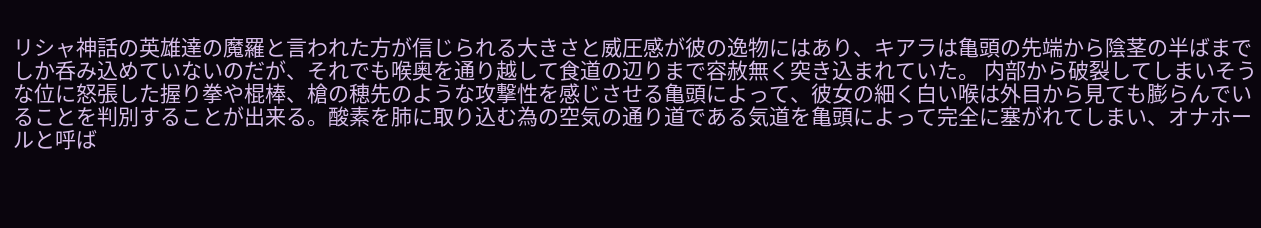リシャ神話の英雄達の魔羅と言われた方が信じられる大きさと威圧感が彼の逸物にはあり、キアラは亀頭の先端から陰茎の半ばまでしか呑み込めていないのだが、それでも喉奥を通り越して食道の辺りまで容赦無く突き込まれていた。 内部から破裂してしまいそうな位に怒張した握り拳や棍棒、槍の穂先のような攻撃性を感じさせる亀頭によって、彼女の細く白い喉は外目から見ても膨らんでいることを判別することが出来る。酸素を肺に取り込む為の空気の通り道である気道を亀頭によって完全に塞がれてしまい、オナホールと呼ば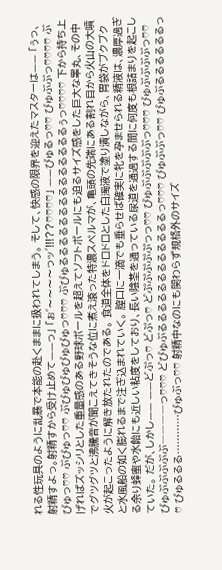れる性玩具のように乱暴で本能の赴くままに扱われてしまう。 そして、快感の限界を迎えたマスターは—— 「ぅっ、射精すよっ。射精すから受け止めて——っ」 「ぉ゛〜〜〜〜っッ゛!!!??♡♡♡♡」 ——びゅるっ♡♡ びゅぶぶっ♡♡♡♡ ぶびゅっ♡♡ ぶびゅっ♡♡ ぶびゅびゅびゅびゅっ♡♡♡ ぶびゅるるるるるるるるるるるるるるぅっ♡♡♡♡ 下から持ち上げればズッシリとした重量感のある野球ボールを超えてソフトボールにも迫るサイズ感をした巨大な睾丸、その中でグツグツと沸騰音が聞こえてきそうな位に煮え滾った特濃スペルマが、亀頭の先端にある割れ目から火山の大噴火が起こったように解き放たれたのである。 食道全体をドロドロとした白濁液で塗り潰しながら、胃袋がブクブクと水風船の如く膨れるまで注ぎ込まれていく。 膣口に一滴でも垂らせば確実に牝を孕ませられる精液は、濃厚過ぎる余り蜂蜜や水飴にも近しい粘度をしており、長い陰茎を通っている尿道を通過する間に何度も根詰まりを起こしていた。 だが、しかし—— ——どぷっ♡ どぷっ♡ どぷぷぷぷぷっっ♡♡ びゅぶぶぶぶぶっ♡♡♡ びゅぶぶぶぶっ♡♡ びゅぶぶぶぶぶ――――っ♡♡♡ どびゅぶるるるるるるるるるるるるっ♡♡♡ びゅぶぶっ♡♡ びゅぶるるるるるるっ♡ びゅるるる…………びゅぶっ♡♡ 射精中なのにも関わらず規格外のサイズ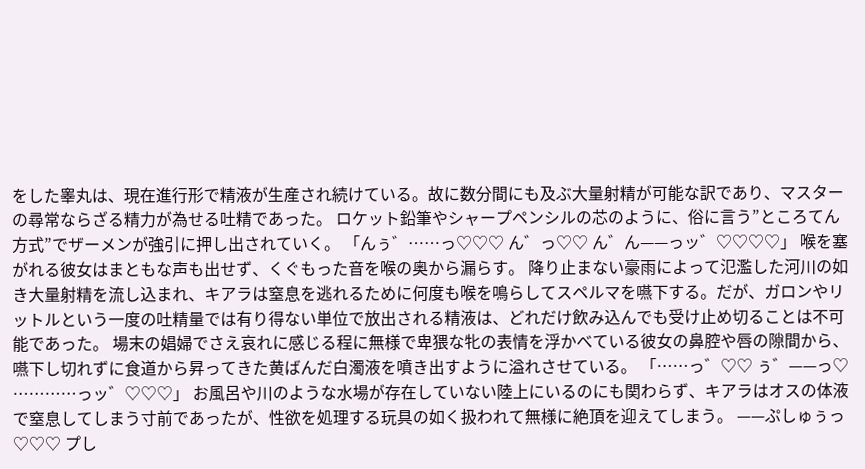をした睾丸は、現在進行形で精液が生産され続けている。故に数分間にも及ぶ大量射精が可能な訳であり、マスターの尋常ならざる精力が為せる吐精であった。 ロケット鉛筆やシャープペンシルの芯のように、俗に言う”ところてん方式”でザーメンが強引に押し出されていく。 「んぅ゛……っ♡♡♡ ん゛っ♡♡ ん゛ん——っッ゛♡♡♡♡」 喉を塞がれる彼女はまともな声も出せず、くぐもった音を喉の奥から漏らす。 降り止まない豪雨によって氾濫した河川の如き大量射精を流し込まれ、キアラは窒息を逃れるために何度も喉を鳴らしてスペルマを嚥下する。だが、ガロンやリットルという一度の吐精量では有り得ない単位で放出される精液は、どれだけ飲み込んでも受け止め切ることは不可能であった。 場末の娼婦でさえ哀れに感じる程に無様で卑猥な牝の表情を浮かべている彼女の鼻腔や唇の隙間から、嚥下し切れずに食道から昇ってきた黄ばんだ白濁液を噴き出すように溢れさせている。 「……っ゛♡♡ ぅ゛——っ♡ …………っッ゛♡♡♡」 お風呂や川のような水場が存在していない陸上にいるのにも関わらず、キアラはオスの体液で窒息してしまう寸前であったが、性欲を処理する玩具の如く扱われて無様に絶頂を迎えてしまう。 ——ぷしゅぅっ♡♡♡ プし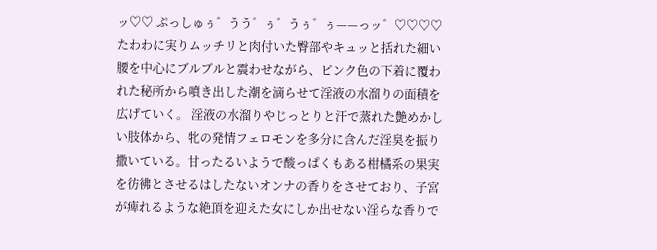ッ♡♡ ぷっしゅぅ゛うう゛ぅ゛うぅ゛ぅ——っッ゛♡♡♡♡ たわわに実りムッチリと肉付いた臀部やキュッと括れた細い腰を中心にブルブルと震わせながら、ピンク色の下着に覆われた秘所から噴き出した潮を滴らせて淫液の水溜りの面積を広げていく。 淫液の水溜りやじっとりと汗で蒸れた艶めかしい肢体から、牝の発情フェロモンを多分に含んだ淫臭を振り撒いている。甘ったるいようで酸っぱくもある柑橘系の果実を彷彿とさせるはしたないオンナの香りをさせており、子宮が痺れるような絶頂を迎えた女にしか出せない淫らな香りで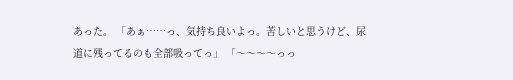あった。 「あぁ……っ、気持ち良いよっ。苦しいと思うけど、尿道に残ってるのも全部吸ってっ」 「〜〜〜〜っっ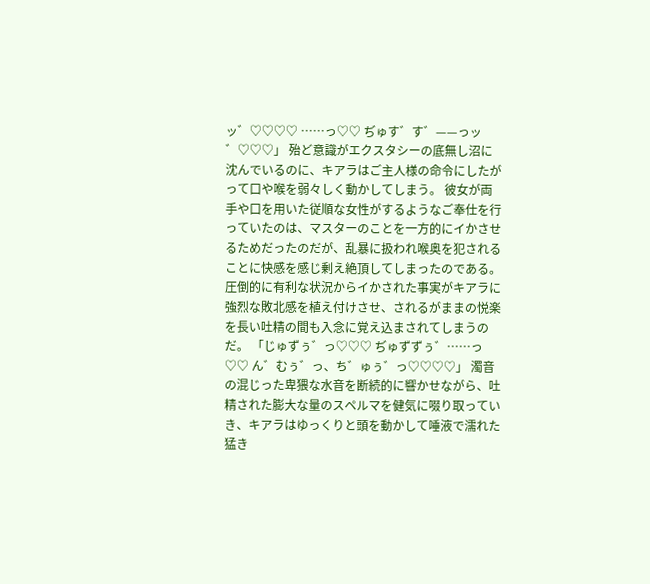ッ゛♡♡♡♡ ……っ♡♡ ぢゅす゛す゛——っッ゛♡♡♡」 殆ど意識がエクスタシーの底無し沼に沈んでいるのに、キアラはご主人様の命令にしたがって口や喉を弱々しく動かしてしまう。 彼女が両手や口を用いた従順な女性がするようなご奉仕を行っていたのは、マスターのことを一方的にイかさせるためだったのだが、乱暴に扱われ喉奥を犯されることに快感を感じ剰え絶頂してしまったのである。圧倒的に有利な状況からイかされた事実がキアラに強烈な敗北感を植え付けさせ、されるがままの悦楽を長い吐精の間も入念に覚え込まされてしまうのだ。 「じゅずぅ゛っ♡♡♡ ぢゅずずぅ゛……っ♡♡ ん゛むぅ゛っ、ち゛ゅぅ゛っ♡♡♡♡」 濁音の混じった卑猥な水音を断続的に響かせながら、吐精された膨大な量のスペルマを健気に啜り取っていき、キアラはゆっくりと頭を動かして唾液で濡れた猛き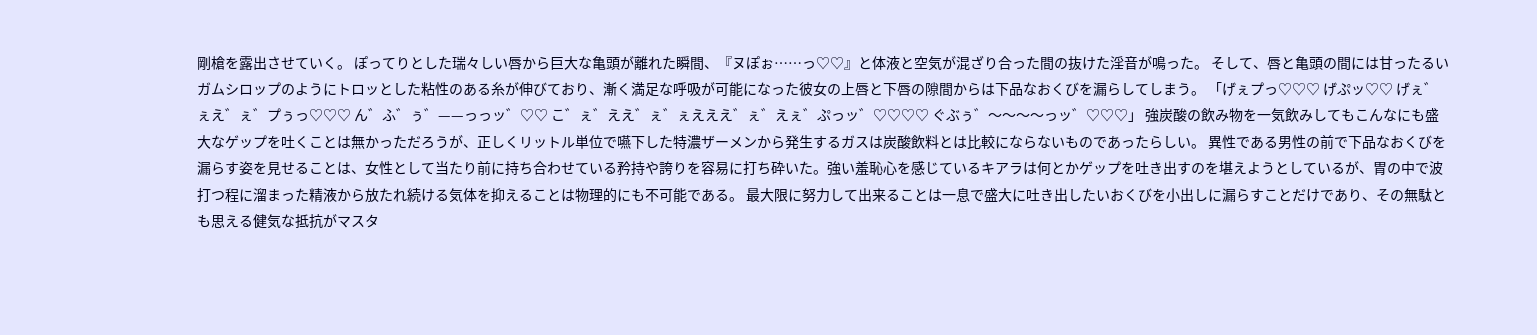剛槍を露出させていく。 ぽってりとした瑞々しい唇から巨大な亀頭が離れた瞬間、『ヌぽぉ……っ♡♡』と体液と空気が混ざり合った間の抜けた淫音が鳴った。 そして、唇と亀頭の間には甘ったるいガムシロップのようにトロッとした粘性のある糸が伸びており、漸く満足な呼吸が可能になった彼女の上唇と下唇の隙間からは下品なおくびを漏らしてしまう。 「げぇプっ♡♡♡ げぷッ♡♡ げぇ゛ぇえ゛ぇ゛プぅっ♡♡♡ ん゛ふ゛ぅ゛——っっッ゛♡♡ こ゛ぇ゛ええ゛ぇ゛ぇえええ゛ぇ゛えぇ゛ぷっッ゛♡♡♡♡ ぐぶぅ゛〜〜〜〜っッ゛♡♡♡」 強炭酸の飲み物を一気飲みしてもこんなにも盛大なゲップを吐くことは無かっただろうが、正しくリットル単位で嚥下した特濃ザーメンから発生するガスは炭酸飲料とは比較にならないものであったらしい。 異性である男性の前で下品なおくびを漏らす姿を見せることは、女性として当たり前に持ち合わせている矜持や誇りを容易に打ち砕いた。強い羞恥心を感じているキアラは何とかゲップを吐き出すのを堪えようとしているが、胃の中で波打つ程に溜まった精液から放たれ続ける気体を抑えることは物理的にも不可能である。 最大限に努力して出来ることは一息で盛大に吐き出したいおくびを小出しに漏らすことだけであり、その無駄とも思える健気な抵抗がマスタ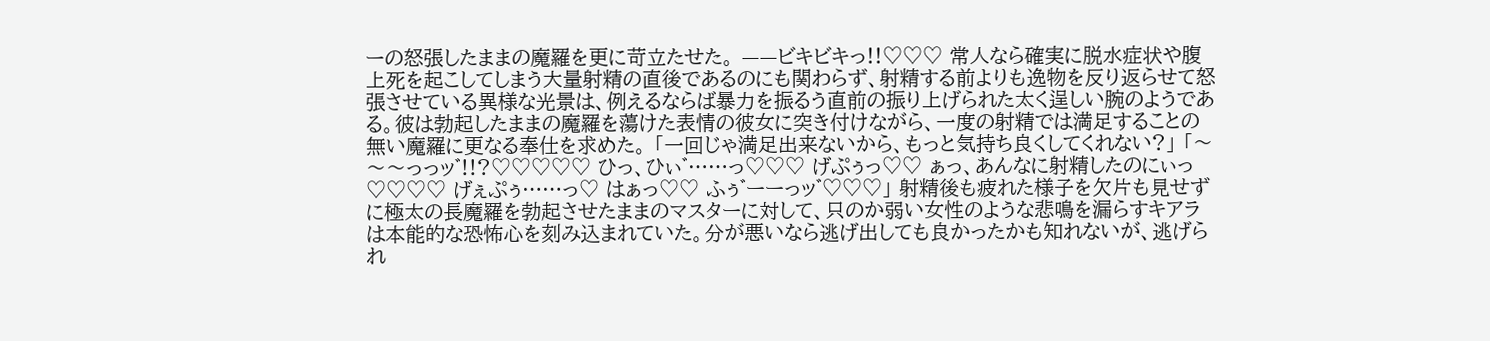ーの怒張したままの魔羅を更に苛立たせた。 ——ビキビキっ!!♡♡♡ 常人なら確実に脱水症状や腹上死を起こしてしまう大量射精の直後であるのにも関わらず、射精する前よりも逸物を反り返らせて怒張させている異様な光景は、例えるならば暴力を振るう直前の振り上げられた太く逞しい腕のようである。彼は勃起したままの魔羅を蕩けた表情の彼女に突き付けながら、一度の射精では満足することの無い魔羅に更なる奉仕を求めた。 「一回じゃ満足出来ないから、もっと気持ち良くしてくれない?」 「〜〜〜っっッ゛!!?♡♡♡♡♡ ひっ、ひぃ゛……っ♡♡♡ げぷぅっ♡♡ ぁっ、あんなに射精したのにぃっ♡♡♡♡ げぇぷぅ……っ♡ はぁっ♡♡ ふぅ゛ーーっッ゛♡♡♡」 射精後も疲れた様子を欠片も見せずに極太の長魔羅を勃起させたままのマスターに対して、只のか弱い女性のような悲鳴を漏らすキアラは本能的な恐怖心を刻み込まれていた。分が悪いなら逃げ出しても良かったかも知れないが、逃げられ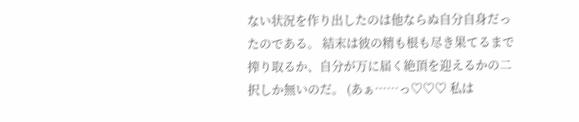ない状況を作り出したのは他ならぬ自分自身だったのである。 結末は彼の精も根も尽き果てるまで搾り取るか、自分が万に届く絶頂を迎えるかの二択しか無いのだ。 (あぁ……っ♡♡♡ 私は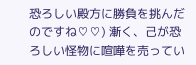恐ろしい殿方に勝負を挑んだのですね♡♡) 漸く、己が恐ろしい怪物に喧嘩を売ってい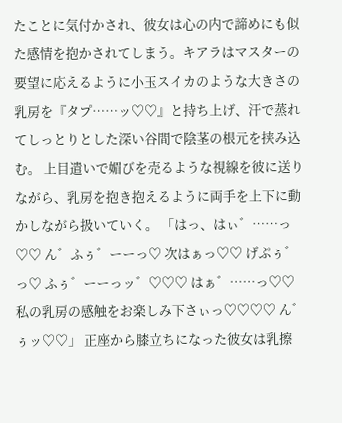たことに気付かされ、彼女は心の内で諦めにも似た感情を抱かされてしまう。キアラはマスターの要望に応えるように小玉スイカのような大きさの乳房を『タプ……ッ♡♡』と持ち上げ、汗で蒸れてしっとりとした深い谷間で陰茎の根元を挟み込む。 上目遣いで媚びを売るような視線を彼に送りながら、乳房を抱き抱えるように両手を上下に動かしながら扱いていく。 「はっ、はぃ゛……っ♡♡ ん゛ふぅ゛ーーっ♡ 次はぁっ♡♡ げぷぅ゛っ♡ ふぅ゛ーーっッ゛♡♡♡ はぁ゛……っ♡♡ 私の乳房の感触をお楽しみ下さぃっ♡♡♡♡ ん゛ぅッ♡♡」 正座から膝立ちになった彼女は乳擦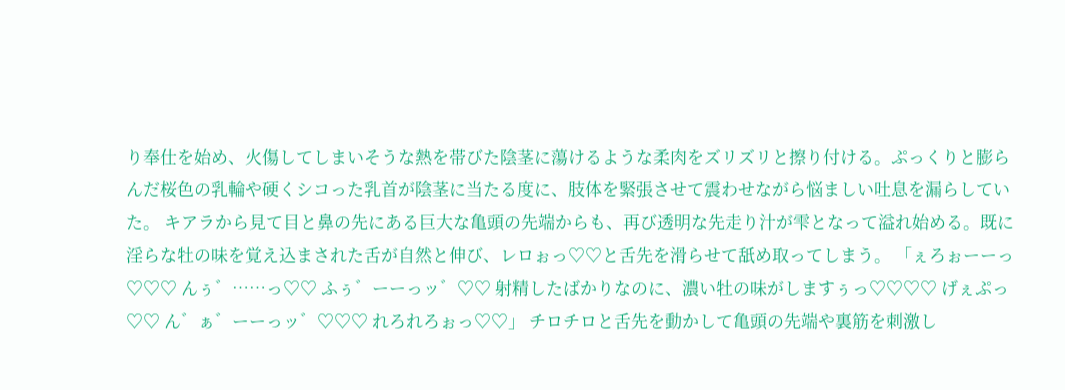り奉仕を始め、火傷してしまいそうな熱を帯びた陰茎に蕩けるような柔肉をズリズリと擦り付ける。ぷっくりと膨らんだ桜色の乳輪や硬くシコった乳首が陰茎に当たる度に、肢体を緊張させて震わせながら悩ましい吐息を漏らしていた。 キアラから見て目と鼻の先にある巨大な亀頭の先端からも、再び透明な先走り汁が雫となって溢れ始める。既に淫らな牡の味を覚え込まされた舌が自然と伸び、レロぉっ♡♡と舌先を滑らせて舐め取ってしまう。 「ぇろぉーーっ♡♡♡ んぅ゛……っ♡♡ ふぅ゛ーーっッ゛♡♡ 射精したばかりなのに、濃い牡の味がしますぅっ♡♡♡♡ げぇぷっ♡♡ ん゛ぁ゛ーーっッ゛♡♡♡ れろれろぉっ♡♡」 チロチロと舌先を動かして亀頭の先端や裏筋を刺激し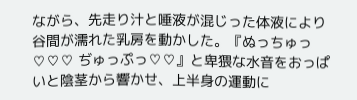ながら、先走り汁と唾液が混じった体液により谷間が濡れた乳房を動かした。『ぬっちゅっ♡♡♡ ぢゅっぷっ♡♡』と卑猥な水音をおっぱいと陰茎から響かせ、上半身の運動に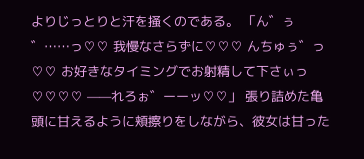よりじっとりと汗を掻くのである。 「ん゛ぅ゛……っ♡♡ 我慢なさらずに♡♡♡ んちゅぅ゛っ♡♡ お好きなタイミングでお射精して下さぃっ♡♡♡♡ ——れろぉ゛ーーッ♡♡」 張り詰めた亀頭に甘えるように頬擦りをしながら、彼女は甘った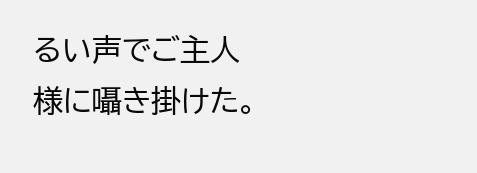るい声でご主人様に囁き掛けた。